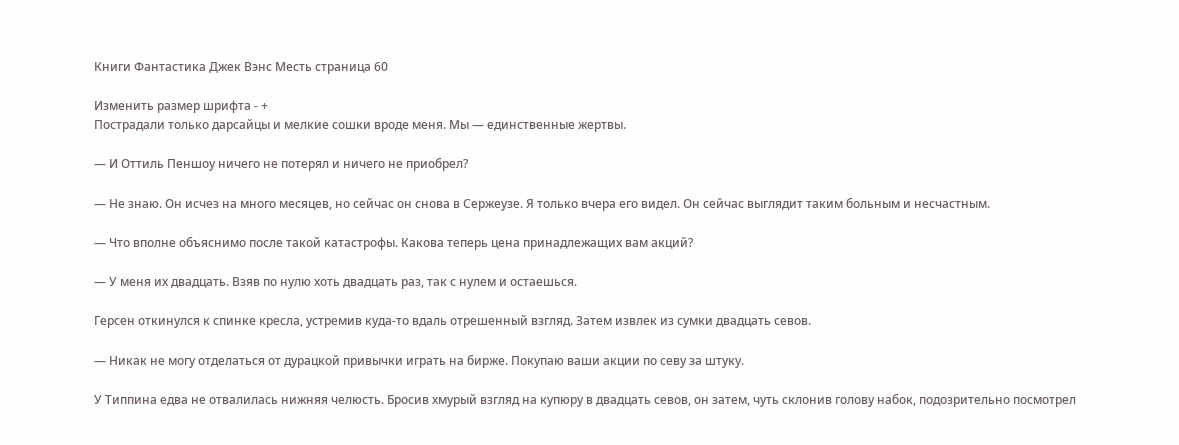Книги Фантастика Джек Вэнс Месть страница 60

Изменить размер шрифта - +
Пострадали только дарсайцы и мелкие сошки вроде меня. Мы — единственные жертвы.

— И Оттиль Пеншоу ничего не потерял и ничего не приобрел?

— Не знаю. Он исчез на много месяцев, но сейчас он снова в Сержеузе. Я только вчера его видел. Он сейчас выглядит таким больным и несчастным.

— Что вполне объяснимо после такой катастрофы. Какова теперь цена принадлежащих вам акций?

— У меня их двадцать. Взяв по нулю хоть двадцать раз, так с нулем и остаешься.

Герсен откинулся к спинке кресла, устремив куда-то вдаль отрешенный взгляд. Затем извлек из сумки двадцать севов.

— Никак не могу отделаться от дурацкой привычки играть на бирже. Покупаю ваши акции по севу за штуку.

У Типпина едва не отвалилась нижняя челюсть. Бросив хмурый взгляд на купюру в двадцать севов, он затем, чуть склонив голову набок, подозрительно посмотрел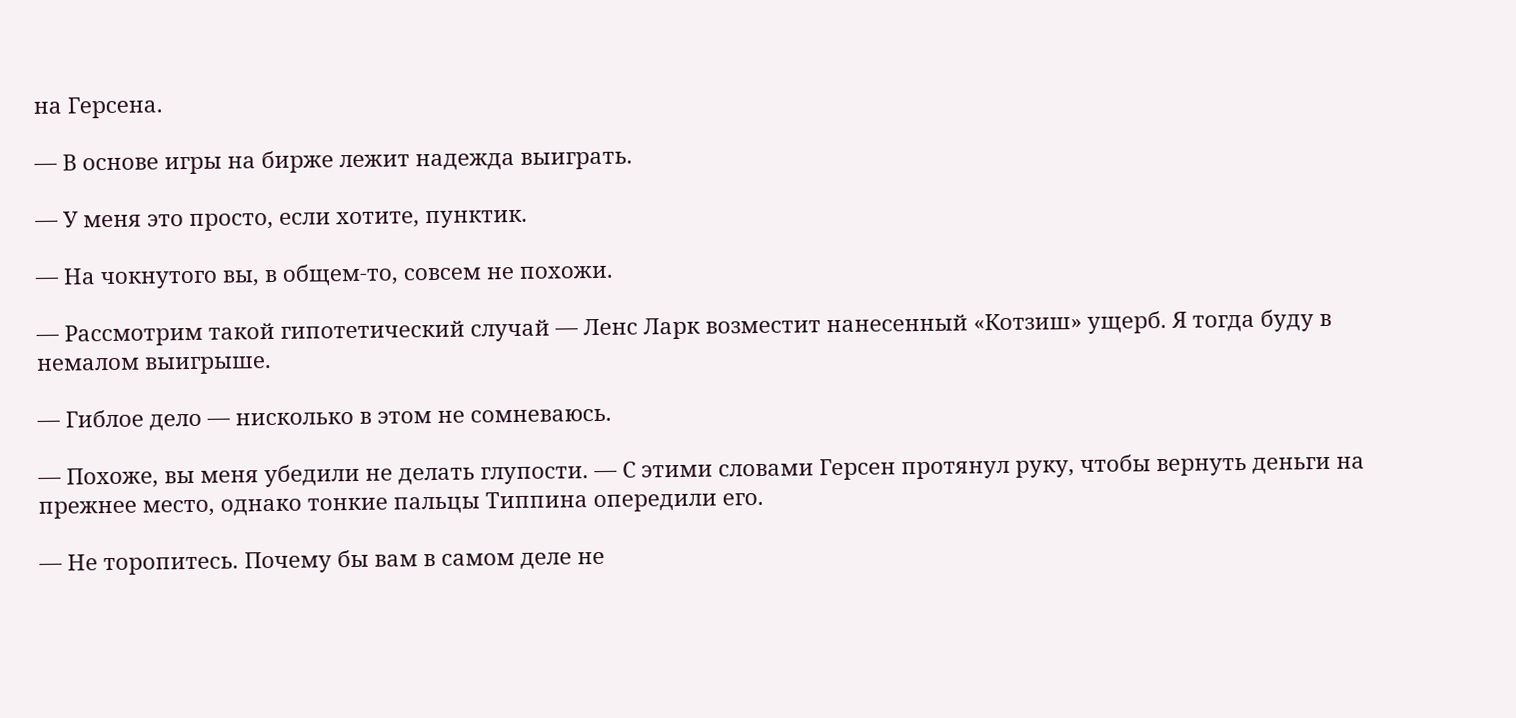на Герсена.

— В основе игры на бирже лежит надежда выиграть.

— У меня это просто, если хотите, пунктик.

— На чокнутого вы, в общем-то, совсем не похожи.

— Рассмотрим такой гипотетический случай — Ленс Ларк возместит нанесенный «Котзиш» ущерб. Я тогда буду в немалом выигрыше.

— Гиблое дело — нисколько в этом не сомневаюсь.

— Похоже, вы меня убедили не делать глупости. — С этими словами Герсен протянул руку, чтобы вернуть деньги на прежнее место, однако тонкие пальцы Типпина опередили его.

— Не торопитесь. Почему бы вам в самом деле не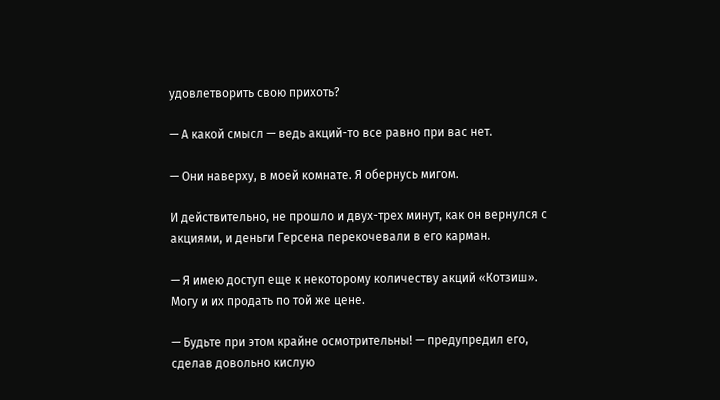удовлетворить свою прихоть?

— А какой смысл — ведь акций-то все равно при вас нет.

— Они наверху, в моей комнате. Я обернусь мигом.

И действительно, не прошло и двух-трех минут, как он вернулся с акциями, и деньги Герсена перекочевали в его карман.

— Я имею доступ еще к некоторому количеству акций «Котзиш». Могу и их продать по той же цене.

— Будьте при этом крайне осмотрительны! — предупредил его, сделав довольно кислую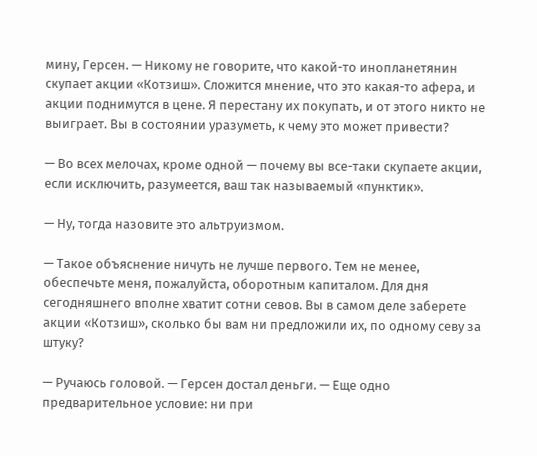мину, Герсен. — Никому не говорите, что какой-то инопланетянин скупает акции «Котзиш». Сложится мнение, что это какая-то афера, и акции поднимутся в цене. Я перестану их покупать, и от этого никто не выиграет. Вы в состоянии уразуметь, к чему это может привести?

— Во всех мелочах, кроме одной — почему вы все-таки скупаете акции, если исключить, разумеется, ваш так называемый «пунктик».

— Ну, тогда назовите это альтруизмом.

— Такое объяснение ничуть не лучше первого. Тем не менее, обеспечьте меня, пожалуйста, оборотным капиталом. Для дня сегодняшнего вполне хватит сотни севов. Вы в самом деле заберете акции «Котзиш», сколько бы вам ни предложили их, по одному севу за штуку?

— Ручаюсь головой. — Герсен достал деньги. — Еще одно предварительное условие: ни при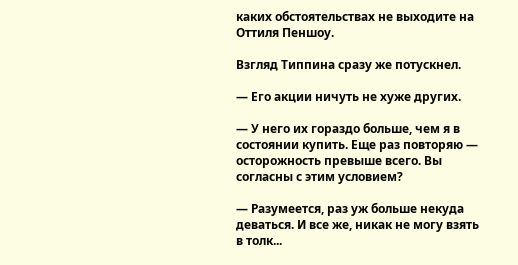каких обстоятельствах не выходите на Оттиля Пеншоу.

Взгляд Типпина сразу же потускнел.

— Его акции ничуть не хуже других.

— У него их гораздо больше, чем я в состоянии купить. Еще раз повторяю — осторожность превыше всего. Вы согласны с этим условием?

— Разумеется, раз уж больше некуда деваться. И все же, никак не могу взять в толк...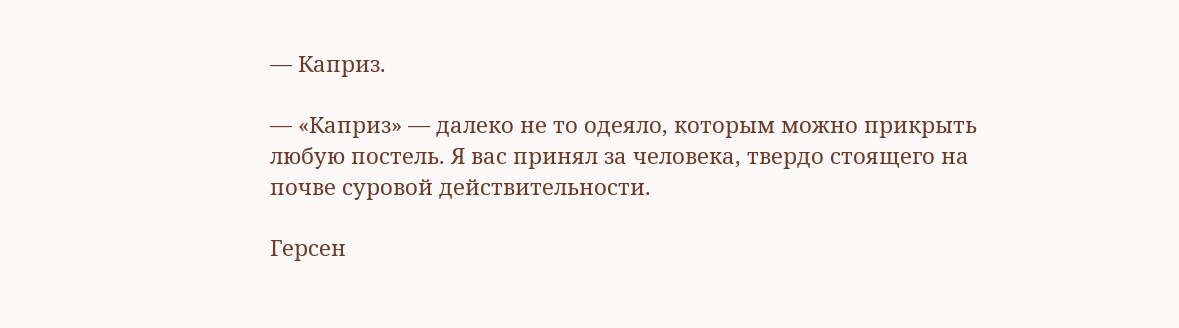— Каприз.

— «Каприз» — далеко не то одеяло, которым можно прикрыть любую постель. Я вас принял за человека, твердо стоящего на почве суровой действительности.

Герсен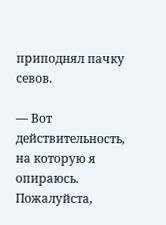приподнял пачку севов.

— Вот действительность, на которую я опираюсь. Пожалуйста,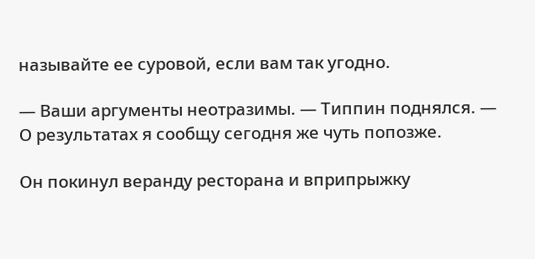называйте ее суровой, если вам так угодно.

— Ваши аргументы неотразимы. — Типпин поднялся. — О результатах я сообщу сегодня же чуть попозже.

Он покинул веранду ресторана и вприпрыжку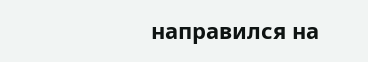направился на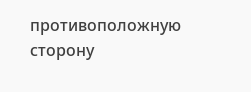противоположную сторону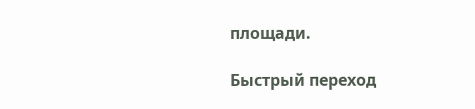площади.

Быстрый переход